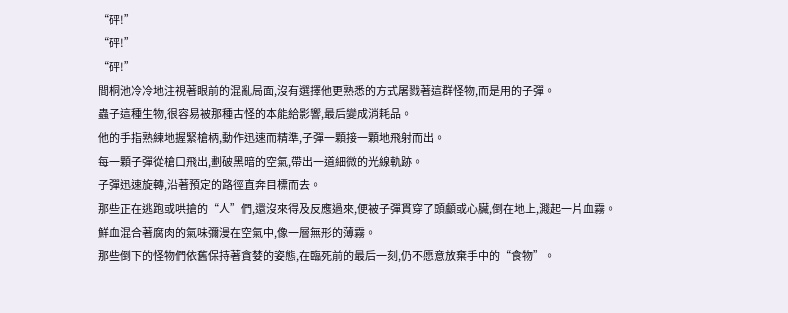“砰!”
“砰!”
“砰!”
間桐池冷冷地注視著眼前的混亂局面,沒有選擇他更熟悉的方式屠戮著這群怪物,而是用的子彈。
蟲子這種生物,很容易被那種古怪的本能給影響,最后變成消耗品。
他的手指熟練地握緊槍柄,動作迅速而精準,子彈一顆接一顆地飛射而出。
每一顆子彈從槍口飛出,劃破黑暗的空氣,帶出一道細微的光線軌跡。
子彈迅速旋轉,沿著預定的路徑直奔目標而去。
那些正在逃跑或哄搶的“人”們,還沒來得及反應過來,便被子彈貫穿了頭顱或心臟,倒在地上,濺起一片血霧。
鮮血混合著腐肉的氣味彌漫在空氣中,像一層無形的薄霧。
那些倒下的怪物們依舊保持著貪婪的姿態,在臨死前的最后一刻,仍不愿意放棄手中的“食物”。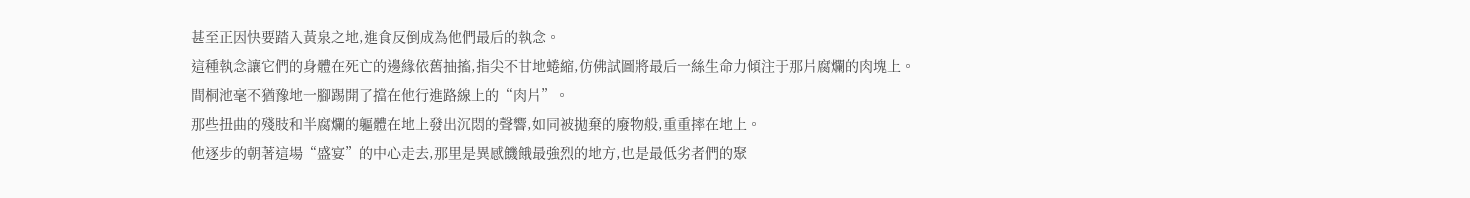甚至正因快要踏入黃泉之地,進食反倒成為他們最后的執念。
這種執念讓它們的身體在死亡的邊緣依舊抽搐,指尖不甘地蜷縮,仿佛試圖將最后一絲生命力傾注于那片腐爛的肉塊上。
間桐池毫不猶豫地一腳踢開了擋在他行進路線上的“肉片”。
那些扭曲的殘肢和半腐爛的軀體在地上發出沉悶的聲響,如同被拋棄的廢物般,重重摔在地上。
他逐步的朝著這場“盛宴”的中心走去,那里是異感饑餓最強烈的地方,也是最低劣者們的聚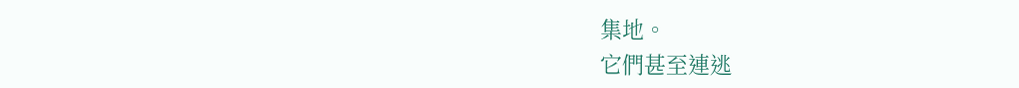集地。
它們甚至連逃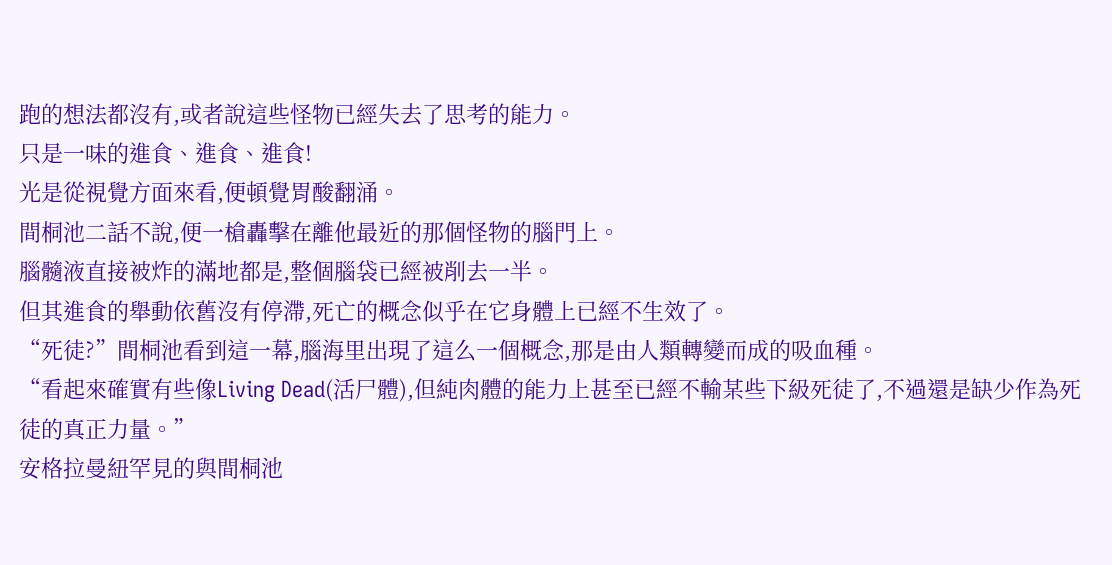跑的想法都沒有,或者說這些怪物已經失去了思考的能力。
只是一味的進食、進食、進食!
光是從視覺方面來看,便頓覺胃酸翻涌。
間桐池二話不說,便一槍轟擊在離他最近的那個怪物的腦門上。
腦髓液直接被炸的滿地都是,整個腦袋已經被削去一半。
但其進食的舉動依舊沒有停滯,死亡的概念似乎在它身體上已經不生效了。
“死徒?”間桐池看到這一幕,腦海里出現了這么一個概念,那是由人類轉變而成的吸血種。
“看起來確實有些像Living Dead(活尸體),但純肉體的能力上甚至已經不輸某些下級死徒了,不過還是缺少作為死徒的真正力量。”
安格拉曼紐罕見的與間桐池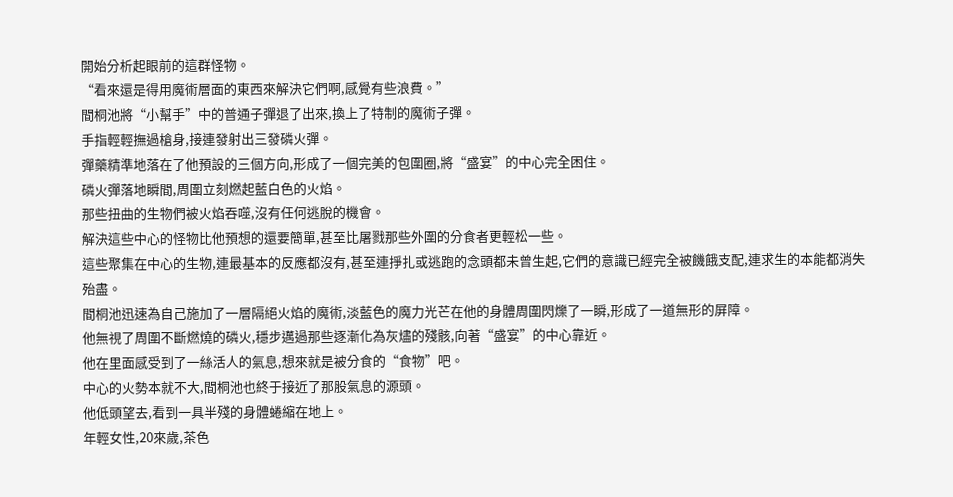開始分析起眼前的這群怪物。
“看來還是得用魔術層面的東西來解決它們啊,感覺有些浪費。”
間桐池將“小幫手”中的普通子彈退了出來,換上了特制的魔術子彈。
手指輕輕撫過槍身,接連發射出三發磷火彈。
彈藥精準地落在了他預設的三個方向,形成了一個完美的包圍圈,將“盛宴”的中心完全困住。
磷火彈落地瞬間,周圍立刻燃起藍白色的火焰。
那些扭曲的生物們被火焰吞噬,沒有任何逃脫的機會。
解決這些中心的怪物比他預想的還要簡單,甚至比屠戮那些外圍的分食者更輕松一些。
這些聚集在中心的生物,連最基本的反應都沒有,甚至連掙扎或逃跑的念頭都未曾生起,它們的意識已經完全被饑餓支配,連求生的本能都消失殆盡。
間桐池迅速為自己施加了一層隔絕火焰的魔術,淡藍色的魔力光芒在他的身體周圍閃爍了一瞬,形成了一道無形的屏障。
他無視了周圍不斷燃燒的磷火,穩步邁過那些逐漸化為灰燼的殘骸,向著“盛宴”的中心靠近。
他在里面感受到了一絲活人的氣息,想來就是被分食的“食物”吧。
中心的火勢本就不大,間桐池也終于接近了那股氣息的源頭。
他低頭望去,看到一具半殘的身體蜷縮在地上。
年輕女性,20來歲,茶色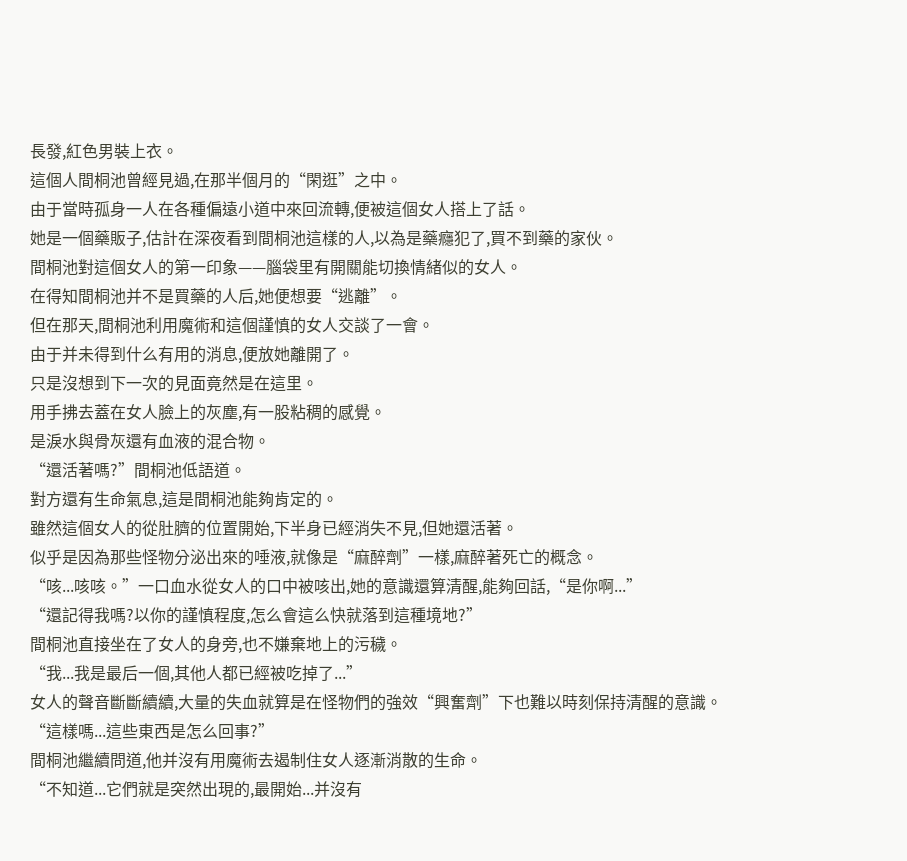長發,紅色男裝上衣。
這個人間桐池曾經見過,在那半個月的“閑逛”之中。
由于當時孤身一人在各種偏遠小道中來回流轉,便被這個女人搭上了話。
她是一個藥販子,估計在深夜看到間桐池這樣的人,以為是藥癮犯了,買不到藥的家伙。
間桐池對這個女人的第一印象——腦袋里有開關能切換情緒似的女人。
在得知間桐池并不是買藥的人后,她便想要“逃離”。
但在那天,間桐池利用魔術和這個謹慎的女人交談了一會。
由于并未得到什么有用的消息,便放她離開了。
只是沒想到下一次的見面竟然是在這里。
用手拂去蓋在女人臉上的灰塵,有一股粘稠的感覺。
是淚水與骨灰還有血液的混合物。
“還活著嗎?”間桐池低語道。
對方還有生命氣息,這是間桐池能夠肯定的。
雖然這個女人的從肚臍的位置開始,下半身已經消失不見,但她還活著。
似乎是因為那些怪物分泌出來的唾液,就像是“麻醉劑”一樣,麻醉著死亡的概念。
“咳...咳咳。”一口血水從女人的口中被咳出,她的意識還算清醒,能夠回話,“是你啊...”
“還記得我嗎?以你的謹慎程度,怎么會這么快就落到這種境地?”
間桐池直接坐在了女人的身旁,也不嫌棄地上的污穢。
“我...我是最后一個,其他人都已經被吃掉了...”
女人的聲音斷斷續續,大量的失血就算是在怪物們的強效“興奮劑”下也難以時刻保持清醒的意識。
“這樣嗎...這些東西是怎么回事?”
間桐池繼續問道,他并沒有用魔術去遏制住女人逐漸消散的生命。
“不知道...它們就是突然出現的,最開始...并沒有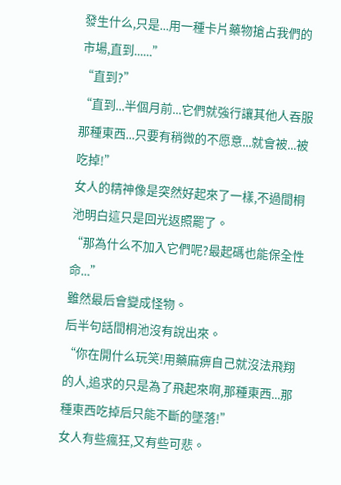發生什么,只是...用一種卡片藥物搶占我們的市場,直到......”
“直到?”
“直到...半個月前...它們就強行讓其他人吞服那種東西...只要有稍微的不愿意...就會被...被吃掉!”
女人的精神像是突然好起來了一樣,不過間桐池明白這只是回光返照罷了。
“那為什么不加入它們呢?最起碼也能保全性命...”
雖然最后會變成怪物。
后半句話間桐池沒有說出來。
“你在開什么玩笑!用藥麻痹自己就沒法飛翔的人,追求的只是為了飛起來啊,那種東西...那種東西吃掉后只能不斷的墜落!”
女人有些瘋狂,又有些可悲。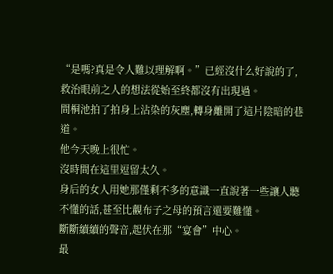“是嗎?真是令人難以理解啊。”已經沒什么好說的了,救治眼前之人的想法從始至終都沒有出現過。
間桐池拍了拍身上沾染的灰塵,轉身離開了這片陰暗的巷道。
他今天晚上很忙。
沒時間在這里逗留太久。
身后的女人用她那僅剩不多的意識一直說著一些讓人聽不懂的話,甚至比觀布子之母的預言還要難懂。
斷斷續續的聲音,起伏在那“宴會”中心。
最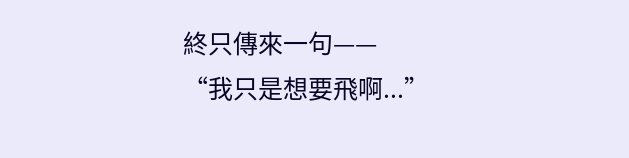終只傳來一句——
“我只是想要飛啊...”